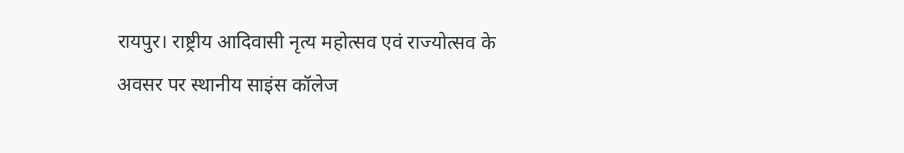रायपुर। राष्ट्रीय आदिवासी नृत्य महोत्सव एवं राज्योत्सव के अवसर पर स्थानीय साइंस कॉलेज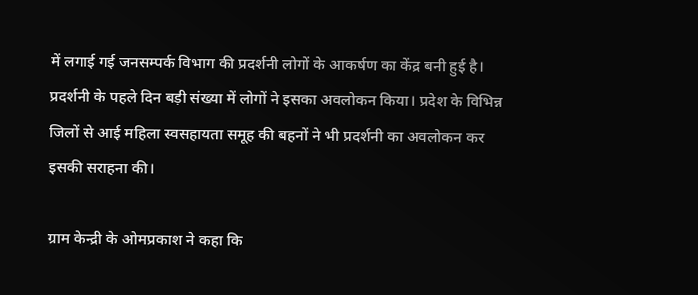में लगाई गई जनसम्पर्क विभाग की प्रदर्शनी लोगों के आकर्षण का केंद्र बनी हुई है। प्रदर्शनी के पहले दिन बड़ी संख्या में लोगों ने इसका अवलोकन किया। प्रदेश के विभिन्न जिलों से आई महिला स्वसहायता समूह की बहनों ने भी प्रदर्शनी का अवलोकन कर इसकी सराहना की।

ग्राम केन्द्री के ओमप्रकाश ने कहा कि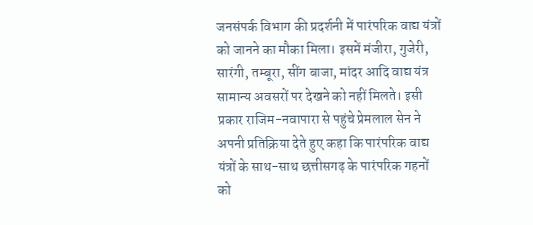जनसंपर्क विभाग की प्रदर्शनी में पारंपरिक वाद्य यंत्रों को जानने का मौका मिला। इसमें मंजीरा, गुजेरी, सारंगी, तम्बूरा, सींग बाजा, मांदर आदि वाद्य यंत्र सामान्य अवसरों पर देखने को नहीं मिलते। इसी प्रकार राजिम-नवापारा से पहुंचे प्रेमलाल सेन ने अपनी प्रतिक्रिया देते हुए कहा कि पारंपरिक वाद्य यंत्रों के साथ-साथ छत्तीसगढ़ के पारंपरिक गहनों को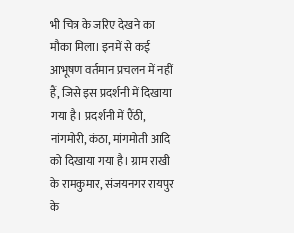भी चित्र के जरिए देखने का मौका मिला। इनमें से कई आभूषण वर्तमान प्रचलन में नहीं हैं, जिसे इस प्रदर्शनी में दिखाया गया है। प्रदर्शनी में एैंठी, नांगमोरी, कंठा, मांगमोती आदि को दिखाया गया है। ग्राम राखी के रामकुमार, संजयनगर रायपुर के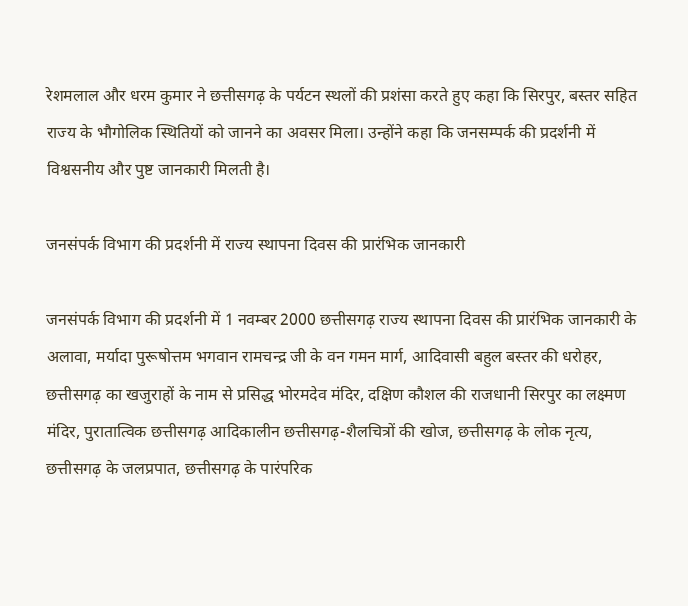रेशमलाल और धरम कुमार ने छत्तीसगढ़ के पर्यटन स्थलों की प्रशंसा करते हुए कहा कि सिरपुर, बस्तर सहित राज्य के भौगोलिक स्थितियों को जानने का अवसर मिला। उन्होंने कहा कि जनसम्पर्क की प्रदर्शनी में विश्वसनीय और पुष्ट जानकारी मिलती है।

जनसंपर्क विभाग की प्रदर्शनी में राज्य स्थापना दिवस की प्रारंभिक जानकारी

जनसंपर्क विभाग की प्रदर्शनी में 1 नवम्बर 2000 छत्तीसगढ़ राज्य स्थापना दिवस की प्रारंभिक जानकारी के अलावा, मर्यादा पुरूषोत्तम भगवान रामचन्द्र जी के वन गमन मार्ग, आदिवासी बहुल बस्तर की धरोहर, छत्तीसगढ़ का खजुराहों के नाम से प्रसिद्ध भोरमदेव मंदिर, दक्षिण कौशल की राजधानी सिरपुर का लक्ष्मण मंदिर, पुरातात्विक छत्तीसगढ़ आदिकालीन छत्तीसगढ़-शैलचित्रों की खोज, छत्तीसगढ़ के लोक नृत्य, छत्तीसगढ़ के जलप्रपात, छत्तीसगढ़ के पारंपरिक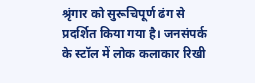श्रृंगार को सुरूचिपूर्ण ढंग से प्रदर्शित किया गया है। जनसंपर्क के स्टॉल में लोक कलाकार रिखी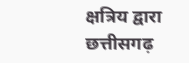क्षत्रिय द्वारा छत्तीसगढ़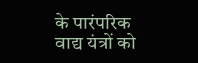के पारंपरिक वाद्य यंत्रों को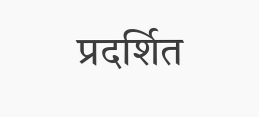प्रदर्शित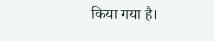किया गया है।